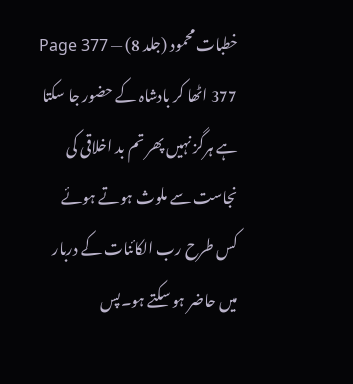خطبات محمود (جلد 8) — Page 377
377 اٹھا کر بادشاہ کے حضور جا سکتا ہے ہرگز نہیں پھر تم بد اخلاقی کی نجاست سے ملوث ہوتے ہوئے کس طرح رب الکائنات کے دربار میں حاضر ہو سکتے ہو۔پس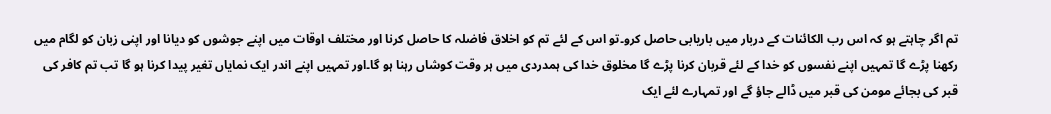تم اگر چاہتے ہو کہ اس رب الکائنات کے دربار میں باریابی حاصل کرو۔تو اس کے لئے تم کو اخلاق فاضلہ کا حاصل کرنا اور مختلف اوقات میں اپنے جوشوں کو دیانا اور اپنی زبان کو لگام میں رکھنا پڑے گا تمہیں اپنے نفسوں کو خدا کے لئے قربان کرنا پڑے گا مخلوق خدا کی ہمدردی میں ہر وقت کوشاں رہنا ہو گا۔اور تمہیں اپنے اندر ایک نمایاں تغیر پیدا کرنا ہو گا تب تم کافر کی قبر کی بجائے مومن کی قبر میں ڈالے جاؤ گے اور تمہارے لئے ایک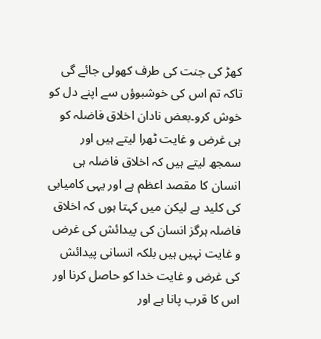کھڑ کی جنت کی طرف کھولی جائے گی تاکہ تم اس کی خوشبوؤں سے اپنے دل کو خوش کرو۔بعض نادان اخلاق فاضلہ کو ہی غرض و غایت ٹھرا لیتے ہیں اور سمجھ لیتے ہیں کہ اخلاق فاضلہ ہی انسان کا مقصد اعظم ہے اور یہی کامیابی کی کلید ہے لیکن میں کہتا ہوں کہ اخلاق فاضلہ ہرگز انسان کی پیدائش کی غرض و غایت نہیں ہیں بلکہ انسانی پیدائش کی غرض و غایت خدا کو حاصل کرنا اور اس کا قرب پانا ہے اور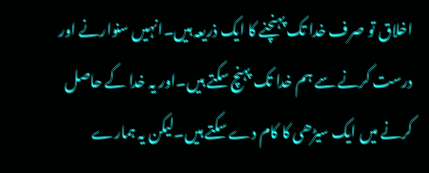اخلاق تو صرف خدا تک پہنچنے کا ایک ذریعہ ہیں۔انہیں سنوارنے اور درست کرنے سے ہم خدا تک پہنچ سکتے ہیں۔اور یہ خدا کے حاصل کرنے میں ایک سیڑھی کا کام دے سکتے ہیں۔لیکن یہ ہمارے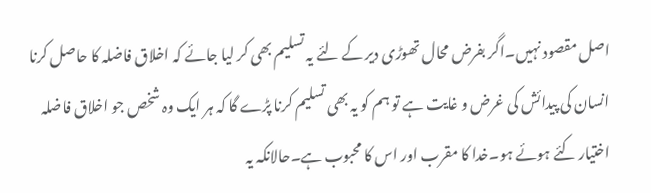اصل مقصود نہیں۔اگر بفرض محال تھوڑی دیر کے لئے یہ تسلیم بھی کر لیا جائے کہ اخلاق فاضلہ کا حاصل کرنا انسان کی پیدائش کی غرض و غایت ہے تو ہم کو یہ بھی تسلیم کرنا پڑے گا کہ ہر ایک وہ شخص جو اخلاق فاضلہ اختیار کئے ہوئے ہو۔خدا کا مقرب اور اس کا محبوب ہے۔حالانکہ یہ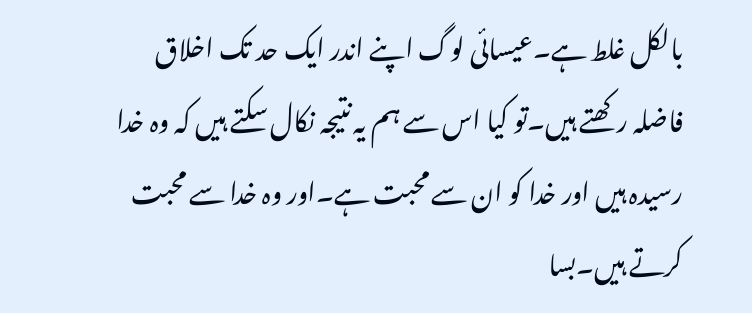بالکل غلط ہے۔عیسائی لوگ اپنے اندر ایک حد تک اخلاق فاضلہ رکھتے ہیں۔تو کیا اس سے ہم یہ نتیجہ نکال سکتے ہیں کہ وہ خدا رسیدہ ہیں اور خدا کو ان سے محبت ہے۔اور وہ خدا سے محبت کرتے ہیں۔بسا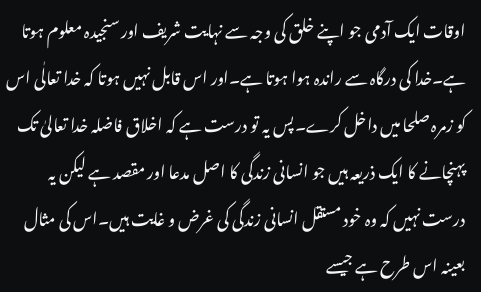اوقات ایک آدمی جو اپنے خلق کی وجہ سے نہایت شریف اور سنجیدہ معلوم ہوتا ہے۔خدا کی درگاہ سے راندہ ہوا ہوتا ہے۔اور اس قابل نہیں ہوتا کہ خدا تعالٰی اس کو زمرہ صلحا میں داخل کرے۔پس یہ تو درست ہے کہ اخلاق فاضلہ خدا تعالیٰ تک پہنچانے کا ایک ذریعہ ہیں جو انسانی زندگی کا اصل مدعا اور مقصد ہے لیکن یہ درست نہیں کہ وہ خود مستقل انسانی زندگی کی غرض و غایت ہیں۔اس کی مثال بعینہ اس طرح ہے جیسے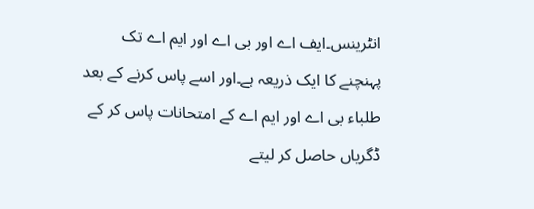انٹرینس۔ایف اے اور بی اے اور ایم اے تک پہنچنے کا ایک ذریعہ ہے۔اور اسے پاس کرنے کے بعد طلباء بی اے اور ایم اے کے امتحانات پاس کر کے ڈگریاں حاصل کر لیتے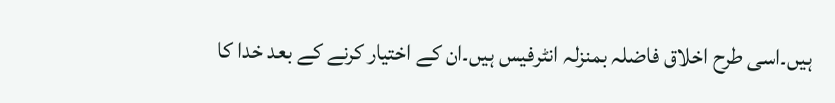ہیں۔اسی طرح اخلاق فاضلہ بمنزلہ انٹرفیس ہیں۔ان کے اختیار کرنے کے بعد خدا کا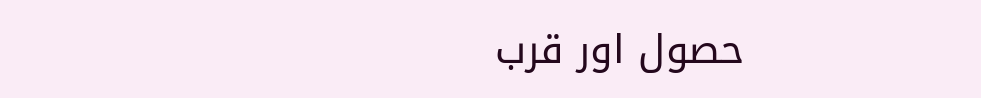حصول اور قرب